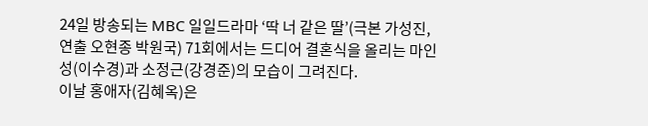24일 방송되는 MBC 일일드라마 ‘딱 너 같은 딸’(극본 가성진, 연출 오현종 박원국) 71회에서는 드디어 결혼식을 올리는 마인성(이수경)과 소정근(강경준)의 모습이 그려진다.
이날 홍애자(김혜옥)은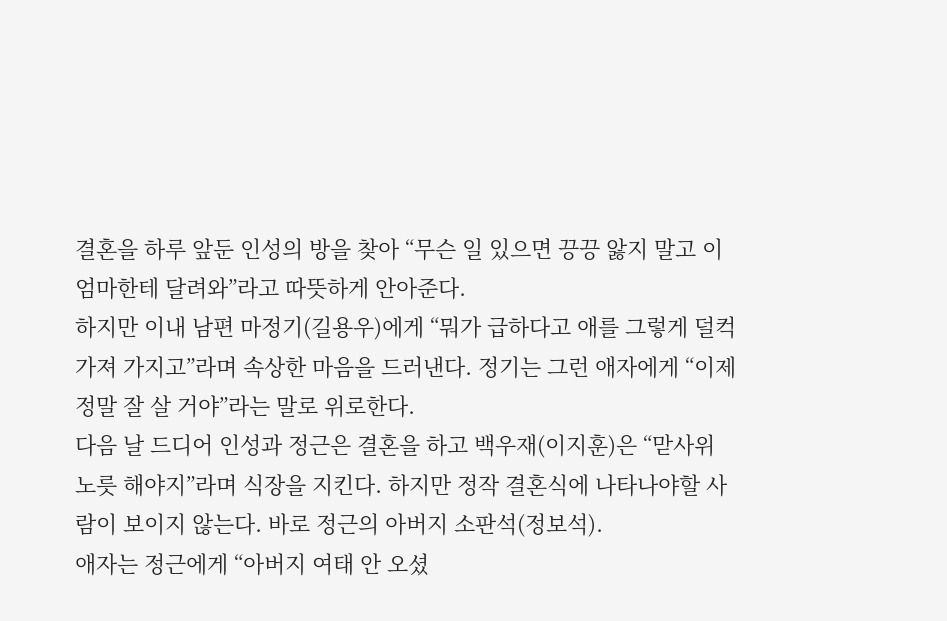결혼을 하루 앞둔 인성의 방을 찾아 “무슨 일 있으면 끙끙 앓지 말고 이 엄마한테 달려와”라고 따뜻하게 안아준다.
하지만 이내 남편 마정기(길용우)에게 “뭐가 급하다고 애를 그렇게 덜컥 가져 가지고”라며 속상한 마음을 드러낸다. 정기는 그런 애자에게 “이제 정말 잘 살 거야”라는 말로 위로한다.
다음 날 드디어 인성과 정근은 결혼을 하고 백우재(이지훈)은 “맏사위 노릇 해야지”라며 식장을 지킨다. 하지만 정작 결혼식에 나타나야할 사람이 보이지 않는다. 바로 정근의 아버지 소판석(정보석).
애자는 정근에게 “아버지 여태 안 오셨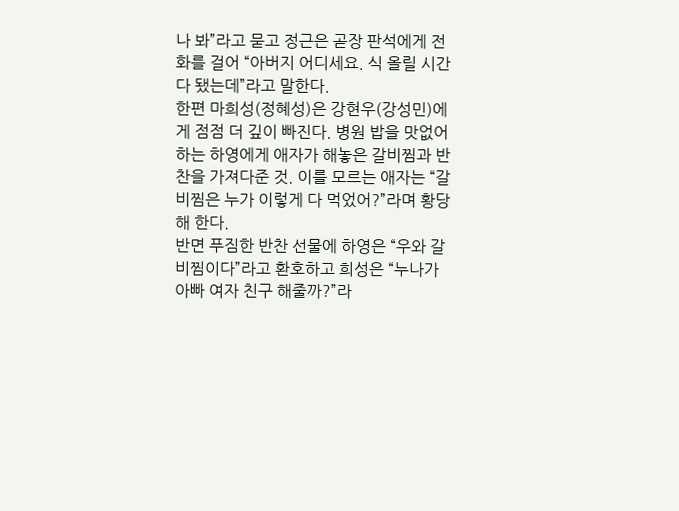나 봐”라고 묻고 정근은 곧장 판석에게 전화를 걸어 “아버지 어디세요. 식 올릴 시간 다 됐는데”라고 말한다.
한편 마희성(정혜성)은 강현우(강성민)에게 점점 더 깊이 빠진다. 병원 밥을 맛없어하는 하영에게 애자가 해놓은 갈비찜과 반찬을 가져다준 것. 이를 모르는 애자는 “갈비찜은 누가 이렇게 다 먹었어?”라며 황당해 한다.
반면 푸짐한 반찬 선물에 하영은 “우와 갈비찜이다”라고 환호하고 희성은 “누나가 아빠 여자 친구 해줄까?”라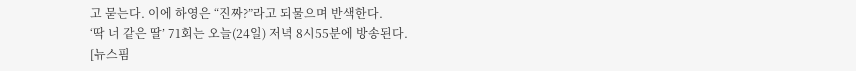고 묻는다. 이에 하영은 “진짜?”라고 되물으며 반색한다.
‘딱 너 같은 딸’ 71회는 오늘(24일) 저녁 8시55분에 방송된다.
[뉴스핌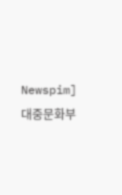Newspim] 대중문화부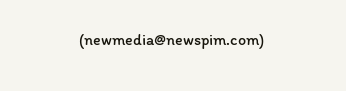(newmedia@newspim.com)